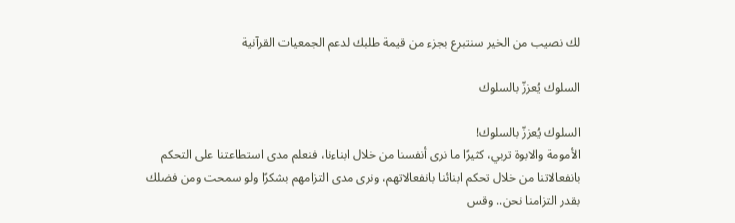لك نصيب من الخير سنتبرع بجزء من قيمة طلبك لدعم الجمعيات القرآنية

السلوك يُعززّ بالسلوك

السلوك يُعززّ بالسلوك!
الأمومة والابوة تربي، كثيرًا ما نرى أنفسنا من خلال ابناءنا، فنعلم مدى استطاعتنا على التحكم بانفعالاتنا من خلال تحكم ابنائنا بانفعالاتهم، ونرى مدى التزامهم بشكرًا ولو سمحت ومن فضلك بقدر التزامنا نحن.. وقس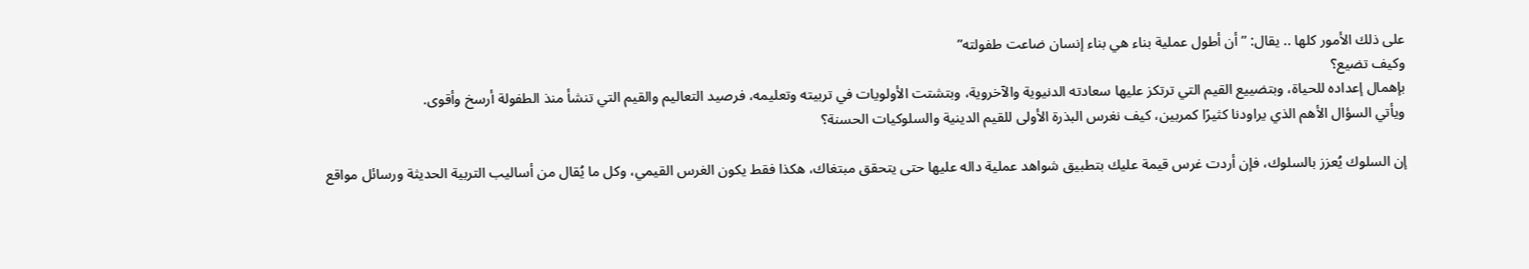على ذلك الأمور كلها .. يقال: ” أن أطول عملية بناء هي بناء إنسان ضاعت طفولته”
وكيف تضيع؟
بإهمال إعداده للحياة، وبتضييع القيم التي ترتكز عليها سعادته الدنيوية والآخروية، وبتشتت الأولويات في تربيته وتعليمه، فرصيد التعاليم والقيم التي تنشأ منذ الطفولة أرسخ وأقوى.
ويأتي السؤال الأهم الذي يراودنا كثيرًا كمربين، كيف نغرس البذرة الأولى للقيم الدينية والسلوكيات الحسنة؟

إن السلوك يُعزز بالسلوك، فإن أردت غرس قيمة عليك بتطبيق شواهد عملية داله عليها حتى يتحقق مبتغاك، هكذا فقط يكون الغرس القيمي، وكل ما يُقال من أساليب التربية الحديثة ورسائل مواقع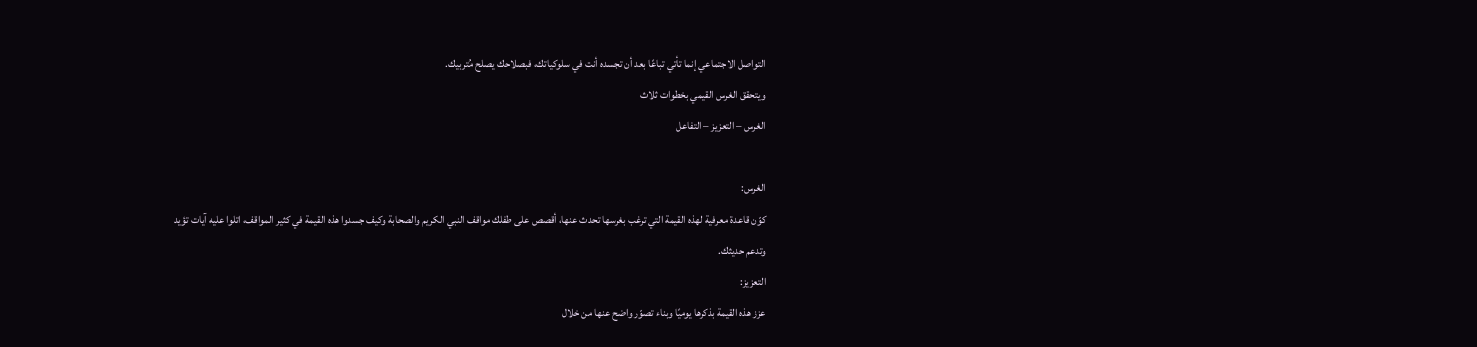التواصل الاجتماعي إنما تأتي تباعًا بعد أن تجسده أنت في سلوكياتك، فبصلاحك يصلح مُتربيك.
ويتحقق الغرس القيمي بخطوات ثلاث
الغرس – التعزيز – التفاعل

الغرس:
كوّن قاعدة معرفية لهذه القيمة التي ترغب بغرسها تحدث عنها، أقصص على طفلك مواقف النبي الكريم والصحابة وكيف جسدوا هذه القيمة في كثير المواقف، اتلوا عليه آيات تؤيد وتدعم حديثك.
التعزيز:
عزز هذه القيمة بذكرها يوميًا وبناء تصوّر واضح عنها من خلال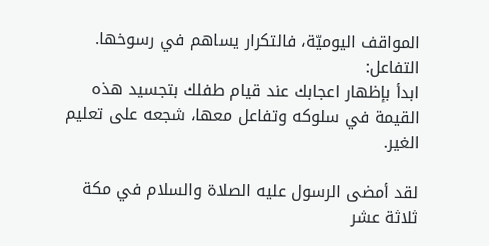المواقف اليوميّة، فالتكرار يساهم في رسوخها.
التفاعل:
ابدأ بإظهار اعجابك عند قيام طفلك بتجسيد هذه القيمة في سلوكه وتفاعل معها، شجعه على تعليم الغير.

لقد أمضى الرسول عليه الصلاة والسلام في مكة ثلاثة عشر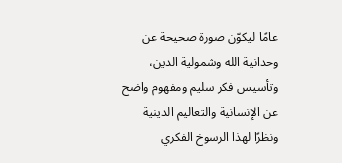عامًا ليكوّن صورة صحيحة عن وحدانية الله وشمولية الدين، وتأسيس فكر سليم ومفهوم واضح عن الإنسانية والتعاليم الدينية ونظرًا لهذا الرسوخ الفكري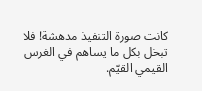كانت صورة التنفيذ مدهشة! فلا تبخل بكل ما يساهم في الغرس القيمي القيّم.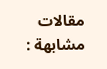مقالات مشابهة :